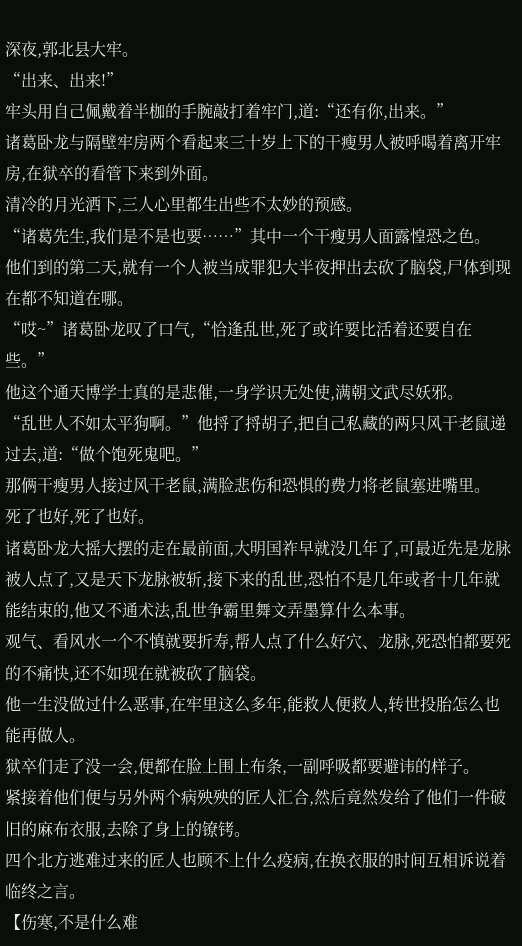深夜,郭北县大牢。
“出来、出来!”
牢头用自己佩戴着半枷的手腕敲打着牢门,道:“还有你,出来。”
诸葛卧龙与隔壁牢房两个看起来三十岁上下的干瘦男人被呼喝着离开牢房,在狱卒的看管下来到外面。
清冷的月光洒下,三人心里都生出些不太妙的预感。
“诸葛先生,我们是不是也要……”其中一个干瘦男人面露惶恐之色。
他们到的第二天,就有一个人被当成罪犯大半夜押出去砍了脑袋,尸体到现在都不知道在哪。
“哎~”诸葛卧龙叹了口气,“恰逢乱世,死了或许要比活着还要自在些。”
他这个通天博学士真的是悲催,一身学识无处使,满朝文武尽妖邪。
“乱世人不如太平狗啊。”他捋了捋胡子,把自己私藏的两只风干老鼠递过去,道:“做个饱死鬼吧。”
那俩干瘦男人接过风干老鼠,满脸悲伤和恐惧的费力将老鼠塞进嘴里。
死了也好,死了也好。
诸葛卧龙大摇大摆的走在最前面,大明国祚早就没几年了,可最近先是龙脉被人点了,又是天下龙脉被斩,接下来的乱世,恐怕不是几年或者十几年就能结束的,他又不通术法,乱世争霸里舞文弄墨算什么本事。
观气、看风水一个不慎就要折寿,帮人点了什么好穴、龙脉,死恐怕都要死的不痛快,还不如现在就被砍了脑袋。
他一生没做过什么恶事,在牢里这么多年,能救人便救人,转世投胎怎么也能再做人。
狱卒们走了没一会,便都在脸上围上布条,一副呼吸都要避讳的样子。
紧接着他们便与另外两个病殃殃的匠人汇合,然后竟然发给了他们一件破旧的麻布衣服,去除了身上的镣铐。
四个北方逃难过来的匠人也顾不上什么疫病,在换衣服的时间互相诉说着临终之言。
【伤寒,不是什么难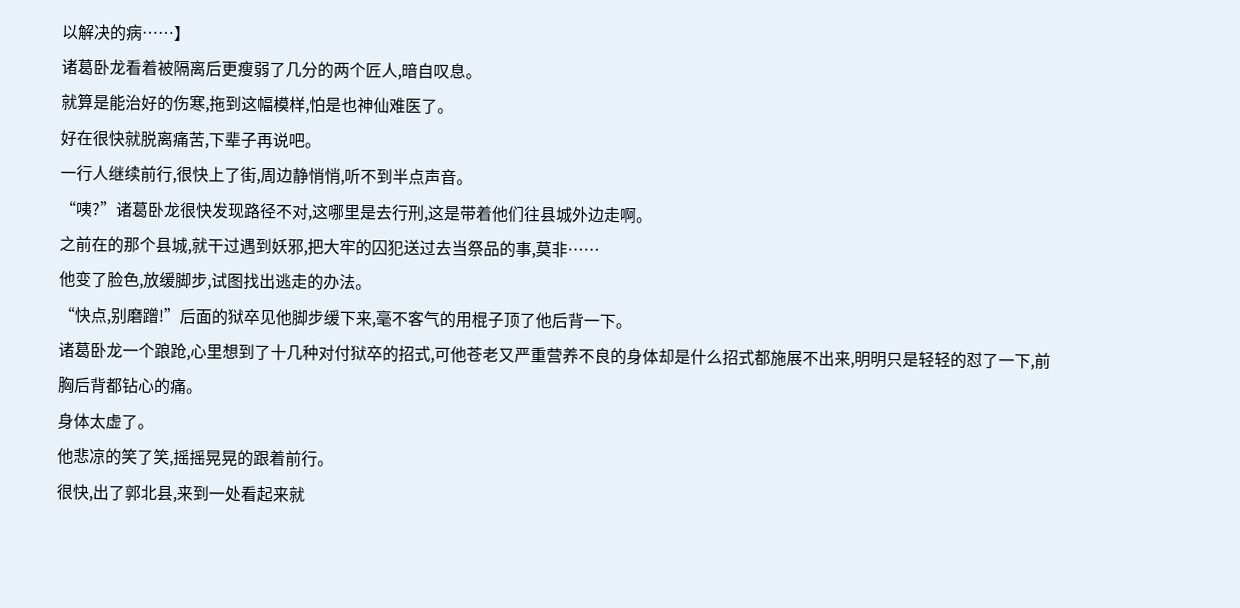以解决的病……】
诸葛卧龙看着被隔离后更瘦弱了几分的两个匠人,暗自叹息。
就算是能治好的伤寒,拖到这幅模样,怕是也神仙难医了。
好在很快就脱离痛苦,下辈子再说吧。
一行人继续前行,很快上了街,周边静悄悄,听不到半点声音。
“咦?”诸葛卧龙很快发现路径不对,这哪里是去行刑,这是带着他们往县城外边走啊。
之前在的那个县城,就干过遇到妖邪,把大牢的囚犯送过去当祭品的事,莫非……
他变了脸色,放缓脚步,试图找出逃走的办法。
“快点,别磨蹭!”后面的狱卒见他脚步缓下来,毫不客气的用棍子顶了他后背一下。
诸葛卧龙一个踉跄,心里想到了十几种对付狱卒的招式,可他苍老又严重营养不良的身体却是什么招式都施展不出来,明明只是轻轻的怼了一下,前胸后背都钻心的痛。
身体太虚了。
他悲凉的笑了笑,摇摇晃晃的跟着前行。
很快,出了郭北县,来到一处看起来就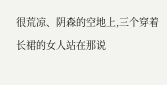很荒凉、阴森的空地上,三个穿着长裙的女人站在那说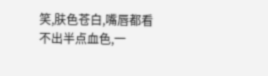笑,肤色苍白,嘴唇都看不出半点血色,一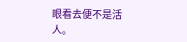眼看去便不是活人。